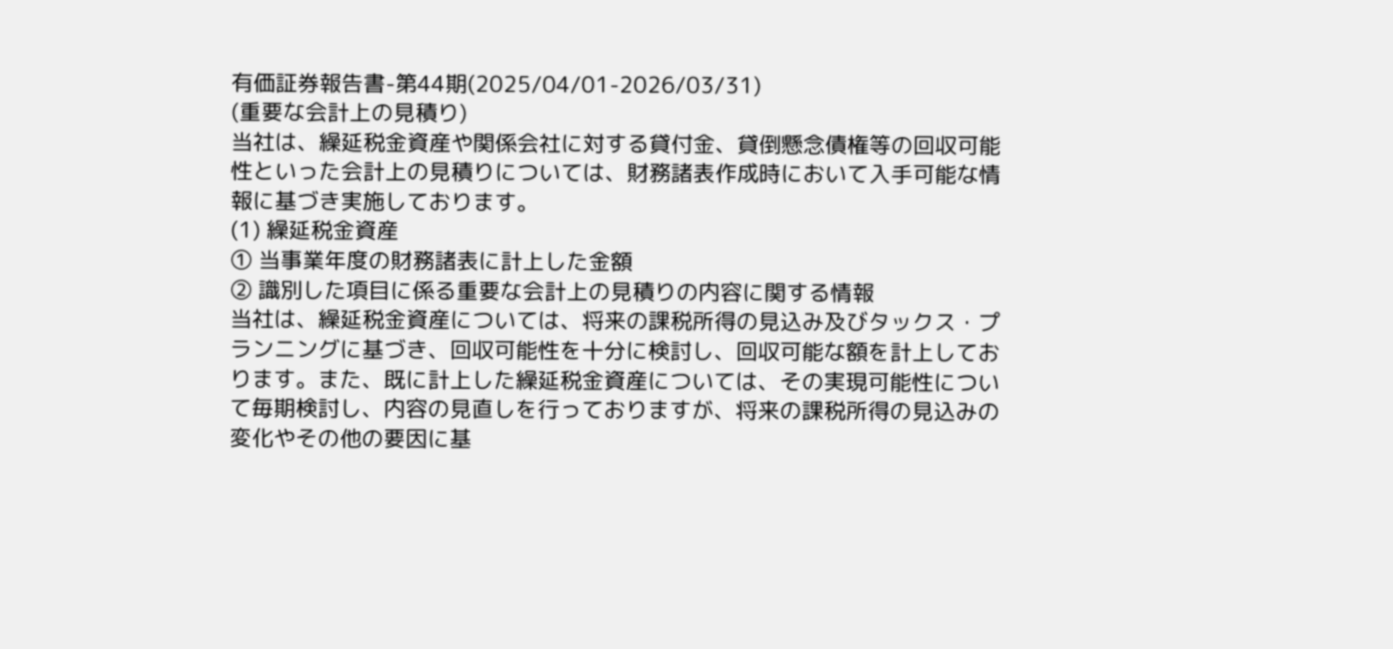有価証券報告書-第44期(2025/04/01-2026/03/31)
(重要な会計上の見積り)
当社は、繰延税金資産や関係会社に対する貸付金、貸倒懸念債権等の回収可能性といった会計上の見積りについては、財務諸表作成時において入手可能な情報に基づき実施しております。
(1) 繰延税金資産
① 当事業年度の財務諸表に計上した金額
② 識別した項目に係る重要な会計上の見積りの内容に関する情報
当社は、繰延税金資産については、将来の課税所得の見込み及びタックス・プランニングに基づき、回収可能性を十分に検討し、回収可能な額を計上しております。また、既に計上した繰延税金資産については、その実現可能性について毎期検討し、内容の見直しを行っておりますが、将来の課税所得の見込みの変化やその他の要因に基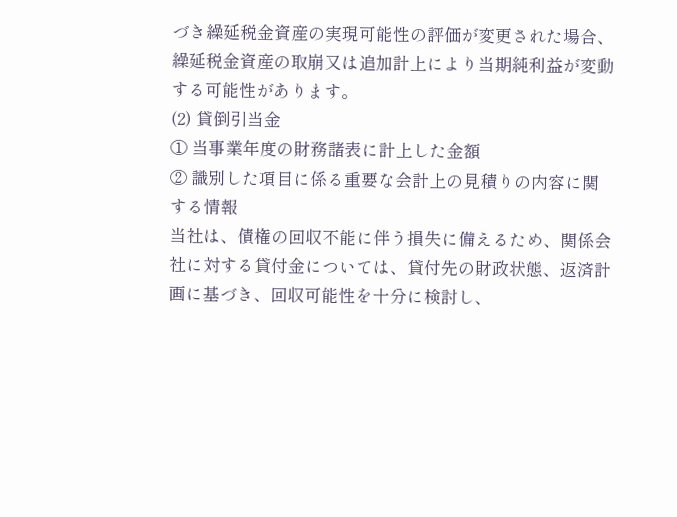づき繰延税金資産の実現可能性の評価が変更された場合、繰延税金資産の取崩又は追加計上により当期純利益が変動する可能性があります。
(2) 貸倒引当金
① 当事業年度の財務諸表に計上した金額
② 識別した項目に係る重要な会計上の見積りの内容に関する情報
当社は、債権の回収不能に伴う損失に備えるため、関係会社に対する貸付金については、貸付先の財政状態、返済計画に基づき、回収可能性を十分に検討し、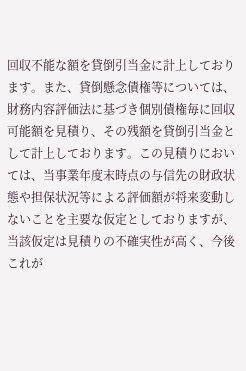回収不能な額を貸倒引当金に計上しております。また、貸倒懸念債権等については、財務内容評価法に基づき個別債権毎に回収可能額を見積り、その残額を貸倒引当金として計上しております。この見積りにおいては、当事業年度末時点の与信先の財政状態や担保状況等による評価額が将来変動しないことを主要な仮定としておりますが、当該仮定は見積りの不確実性が高く、今後これが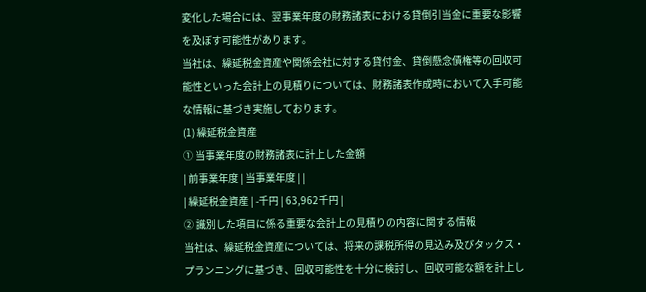変化した場合には、翌事業年度の財務諸表における貸倒引当金に重要な影響を及ぼす可能性があります。
当社は、繰延税金資産や関係会社に対する貸付金、貸倒懸念債権等の回収可能性といった会計上の見積りについては、財務諸表作成時において入手可能な情報に基づき実施しております。
(1) 繰延税金資産
① 当事業年度の財務諸表に計上した金額
| 前事業年度 | 当事業年度 | |
| 繰延税金資産 | -千円 | 63,962千円 |
② 識別した項目に係る重要な会計上の見積りの内容に関する情報
当社は、繰延税金資産については、将来の課税所得の見込み及びタックス・プランニングに基づき、回収可能性を十分に検討し、回収可能な額を計上し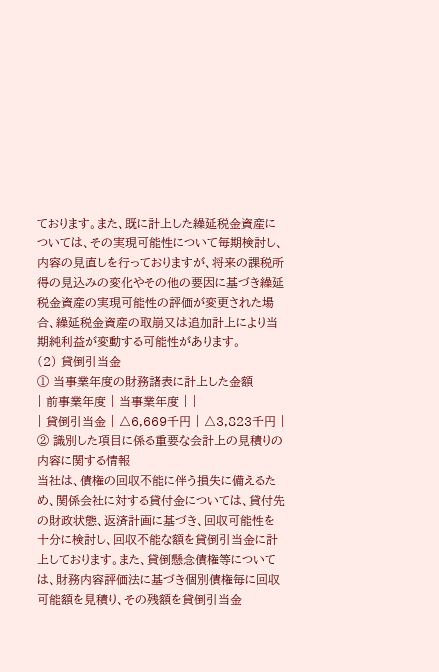ております。また、既に計上した繰延税金資産については、その実現可能性について毎期検討し、内容の見直しを行っておりますが、将来の課税所得の見込みの変化やその他の要因に基づき繰延税金資産の実現可能性の評価が変更された場合、繰延税金資産の取崩又は追加計上により当期純利益が変動する可能性があります。
(2) 貸倒引当金
① 当事業年度の財務諸表に計上した金額
| 前事業年度 | 当事業年度 | |
| 貸倒引当金 | △6,669千円 | △3,823千円 |
② 識別した項目に係る重要な会計上の見積りの内容に関する情報
当社は、債権の回収不能に伴う損失に備えるため、関係会社に対する貸付金については、貸付先の財政状態、返済計画に基づき、回収可能性を十分に検討し、回収不能な額を貸倒引当金に計上しております。また、貸倒懸念債権等については、財務内容評価法に基づき個別債権毎に回収可能額を見積り、その残額を貸倒引当金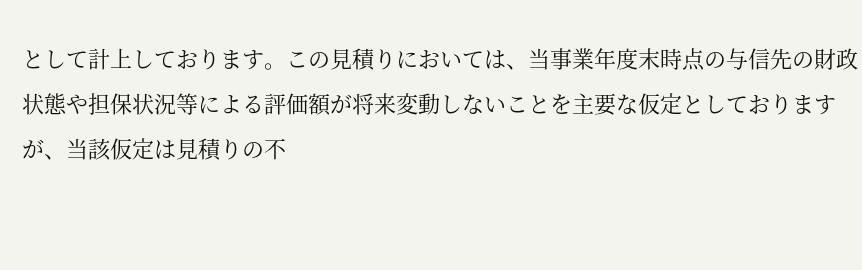として計上しております。この見積りにおいては、当事業年度末時点の与信先の財政状態や担保状況等による評価額が将来変動しないことを主要な仮定としておりますが、当該仮定は見積りの不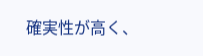確実性が高く、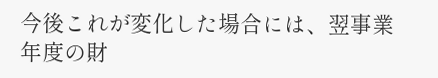今後これが変化した場合には、翌事業年度の財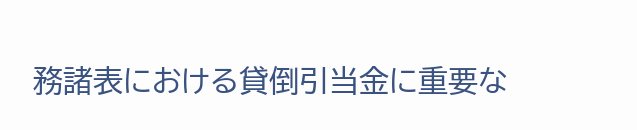務諸表における貸倒引当金に重要な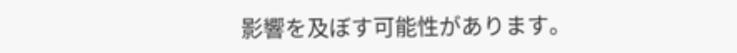影響を及ぼす可能性があります。